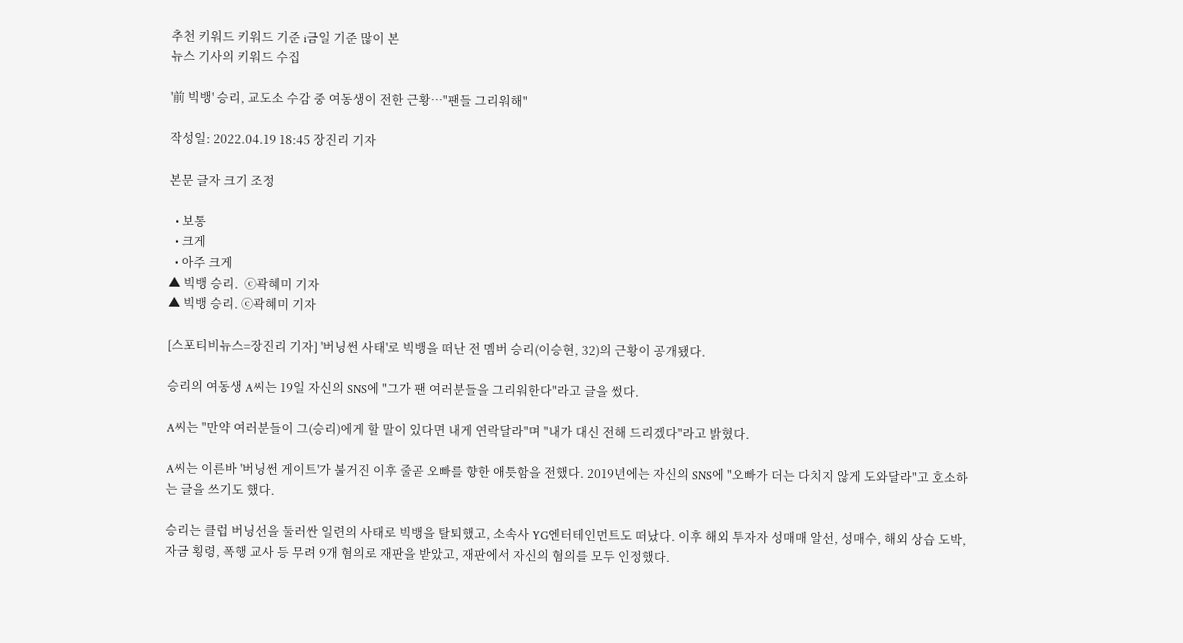추천 키워드 키워드 기준 i금일 기준 많이 본
뉴스 기사의 키워드 수집

'前 빅뱅' 승리, 교도소 수감 중 여동생이 전한 근황…"팬들 그리워해"

작성일: 2022.04.19 18:45 장진리 기자

본문 글자 크기 조정

  • 보통
  • 크게
  • 아주 크게
▲ 빅뱅 승리.  ⓒ곽혜미 기자
▲ 빅뱅 승리. ⓒ곽혜미 기자

[스포티비뉴스=장진리 기자] '버닝썬 사태'로 빅뱅을 떠난 전 멤버 승리(이승현, 32)의 근황이 공개됐다.

승리의 여동생 A씨는 19일 자신의 SNS에 "그가 팬 여러분들을 그리워한다"라고 글을 썼다.

A씨는 "만약 여러분들이 그(승리)에게 할 말이 있다면 내게 연락달라"며 "내가 대신 전해 드리겠다"라고 밝혔다.

A씨는 이른바 '버닝썬 게이트'가 불거진 이후 줄곧 오빠를 향한 애틋함을 전했다. 2019년에는 자신의 SNS에 "오빠가 더는 다치지 않게 도와달라"고 호소하는 글을 쓰기도 했다.

승리는 클럽 버닝선을 둘러싼 일련의 사태로 빅뱅을 탈퇴했고, 소속사 YG엔터테인먼트도 떠났다. 이후 해외 투자자 성매매 알선, 성매수, 해외 상습 도박, 자금 횡령, 폭행 교사 등 무려 9개 혐의로 재판을 받았고, 재판에서 자신의 혐의를 모두 인정했다.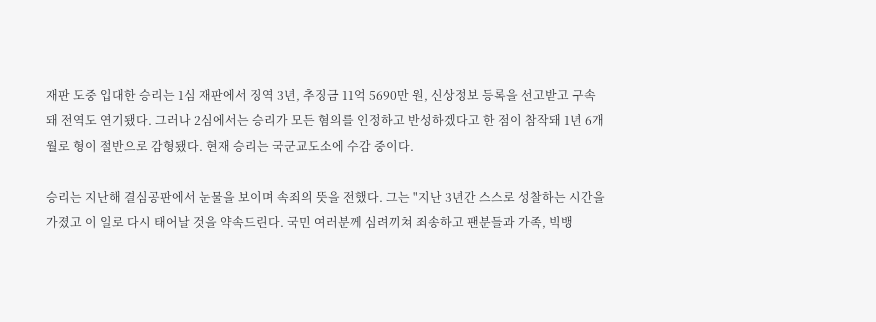재판 도중 입대한 승리는 1심 재판에서 징역 3년, 추징금 11억 5690만 원, 신상정보 등록을 선고받고 구속돼 전역도 연기됐다. 그러나 2심에서는 승리가 모든 혐의를 인정하고 반성하겠다고 한 점이 참작돼 1년 6개월로 형이 절반으로 감형됐다. 현재 승리는 국군교도소에 수감 중이다.

승리는 지난해 결심공판에서 눈물을 보이며 속죄의 뜻을 전했다. 그는 "지난 3년간 스스로 성찰하는 시간을 가졌고 이 일로 다시 태어날 것을 약속드린다. 국민 여러분께 심려끼쳐 죄송하고 팬분들과 가족, 빅뱅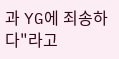과 YG에 죄송하다"라고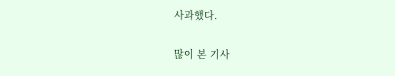사과했다.

많이 본 기사